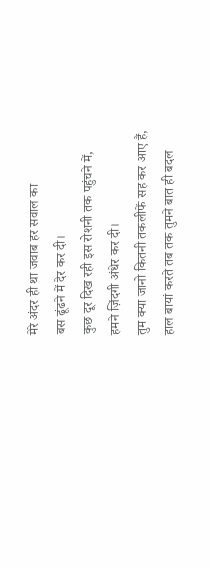मेरे अंदर ही था जवाब हर सवाल का
बस ढूंढने में देर कर दी।
कुछ दूर दिख रही इस रोशनी तक पहुंचने में,
हमने ज़िंदगी अंधेर कर दी।
तुम क्या जानो कितनी तकलीफें सह कर आए हैं,
हाल बायां करते तब तक तुमने बात ही बदल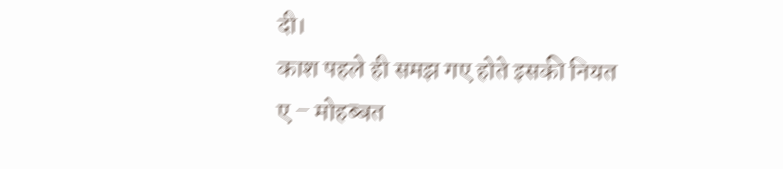दी।
काश पहले ही समझ गए होते इसकी नियत
ए – मोहब्बत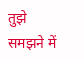तुझे समझने में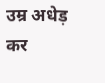उम्र अधेड़ कर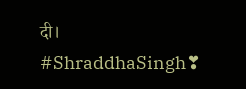दी।
#ShraddhaSingh❣